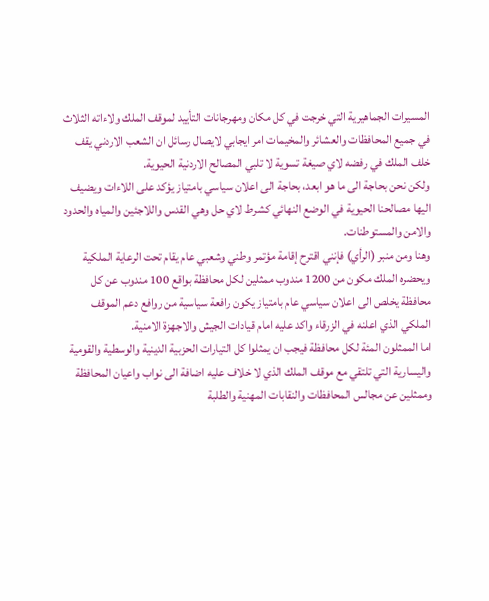المسيرات الجماهيرية التي خرجت في كل مكان ومهرجانات التأييد لموقف الملك ولاءاته الثلاث في جميع المحافظات والعشائر والمخيمات امر ايجابي لايصال رسائل ان الشعب الاردني يقف خلف الملك في رفضه لاي صيغة تسوية لا تلبي المصالح الاردنية الحيوية.
ولكن نحن بحاجة الى ما هو ابعد، بحاجة الى اعلان سياسي بامتياز يؤكد على اللاءات ويضيف اليها مصالحنا الحيوية في الوضع النهائي كشرط لاي حل وهي القدس واللاجئين والمياه والحدود والامن والمستوطنات.
وهنا ومن منبر (الرأي) فإنني اقترح إقامة مؤتمر وطني وشعبي عام يقام تحت الرعاية الملكية ويحضره الملك مكون من 1200 مندوب ممثلين لكل محافظة بواقع 100 مندوب عن كل محافظة يخلص الى اعلان سياسي عام بامتياز يكون رافعة سياسية من روافع دعم الموقف الملكي الذي اعلنه في الزرقاء واكد عليه امام قيادات الجيش والاجهزة الامنية.
اما الممثلون المئة لكل محافظة فيجب ان يمثلوا كل التيارات الحزبية الدينية والوسطية والقومية واليسارية التي تلتقي مع موقف الملك الذي لا خلاف عليه اضافة الى نواب واعيان المحافظة وممثلين عن مجالس المحافظات والنقابات المهنية والطلبة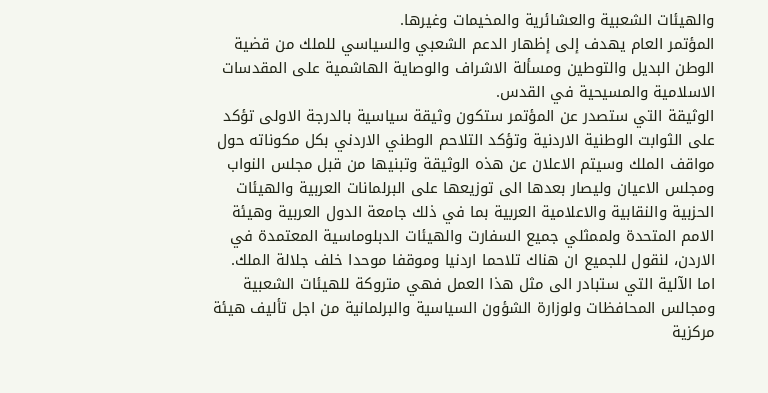والهيئات الشعبية والعشائرية والمخيمات وغيرها.
المؤتمر العام يهدف إلى إظهار الدعم الشعبي والسياسي للملك من قضية الوطن البديل والتوطين ومسألة الاشراف والوصاية الهاشمية على المقدسات الاسلامية والمسيحية في القدس.
الوثيقة التي ستصدر عن المؤتمر ستكون وثيقة سياسية بالدرجة الاولى تؤكد على الثوابت الوطنية الاردنية وتؤكد التلاحم الوطني الاردني بكل مكوناته حول مواقف الملك وسيتم الاعلان عن هذه الوثيقة وتبنيها من قبل مجلس النواب ومجلس الاعيان وليصار بعدها الى توزيعها على البرلمانات العربية والهيئات الحزبية والنقابية والاعلامية العربية بما في ذلك جامعة الدول العربية وهيئة الامم المتحدة ولممثلي جميع السفارت والهيئات الدبلوماسية المعتمدة في الاردن، لنقول للجميع ان هناك تلاحما اردنيا وموقفا موحدا خلف جلالة الملك.
اما الآلية التي ستبادر الى مثل هذا العمل فهي متروكة للهيئات الشعبية ومجالس المحافظات ولوزارة الشؤون السياسية والبرلمانية من اجل تأليف هيئة مركزية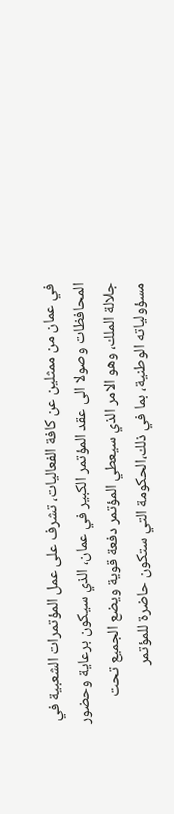في عمان من ممثلين عن كافة الفعاليات، تشرف على عمل المؤتمرات الشعبية في المحافظات وصولا الى عقد المؤتمر الكبير في عمان، الذي سيكون برعاية وحضور جلالة الملك، وهو الامر الذي سيعطي المؤتمر دفعة قوية ويضع الجميع تحت مسؤولياته الوطنية، بما في ذلك،الحكومة التي ستكون حاضرة للمؤتمر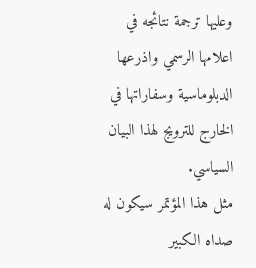وعليها ترجمة نتائجه في اعلامها الرسمي واذرعها الدبلوماسية وسفاراتها في الخارج للترويج لهذا البيان السياسي.
مثل هذا المؤتمر سيكون له صداه الكبير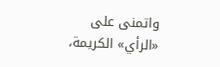واتمنى على «الرأي» الكريمة،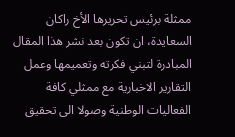ممثلة برئيس تحريرها الأخ راكان السعايدة، ان تكون بعد نشر هذا المقال المبادرة لتبني فكرته وتعميمها وعمل التقارير الاخبارية مع ممثلي كافة الفعاليات الوطنية وصولا الى تحقيق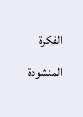الفكرة المنشودة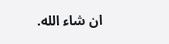ان شاء الله.